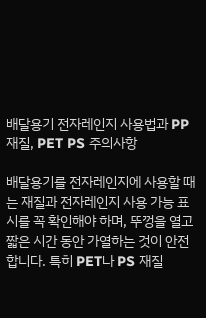배달용기 전자레인지 사용법과 PP 재질, PET PS 주의사항

배달용기를 전자레인지에 사용할 때는 재질과 전자레인지 사용 가능 표시를 꼭 확인해야 하며, 뚜껑을 열고 짧은 시간 동안 가열하는 것이 안전합니다. 특히 PET나 PS 재질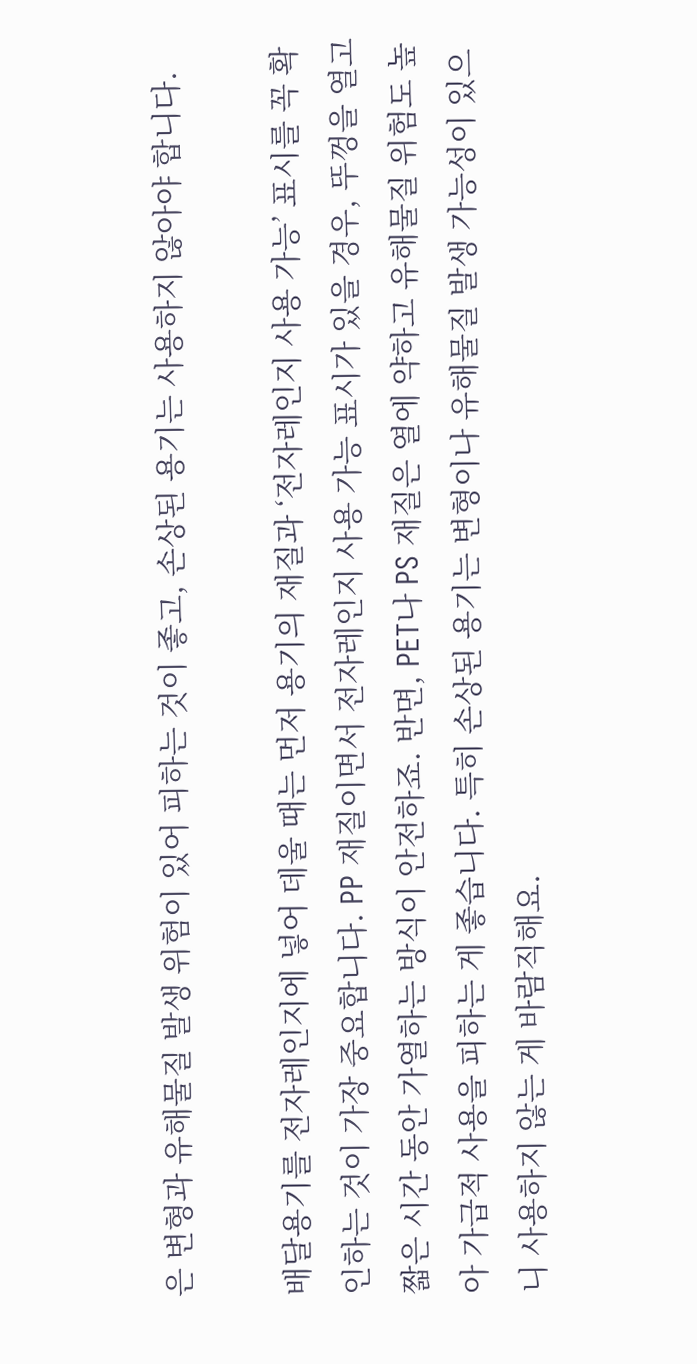은 변형과 유해물질 발생 위험이 있어 피하는 것이 좋고, 손상된 용기는 사용하지 않아야 합니다.

배달용기를 전자레인지에 넣어 데울 때는 먼저 용기의 재질과 ‘전자레인지 사용 가능’ 표시를 꼭 확인하는 것이 가장 중요합니다. PP 재질이면서 전자레인지 사용 가능 표시가 있을 경우, 뚜껑을 열고 짧은 시간 동안 가열하는 방식이 안전하죠. 반면, PET나 PS 재질은 열에 약하고 유해물질 위험도 높아 가급적 사용을 피하는 게 좋습니다. 특히 손상된 용기는 변형이나 유해물질 발생 가능성이 있으니 사용하지 않는 게 바람직해요.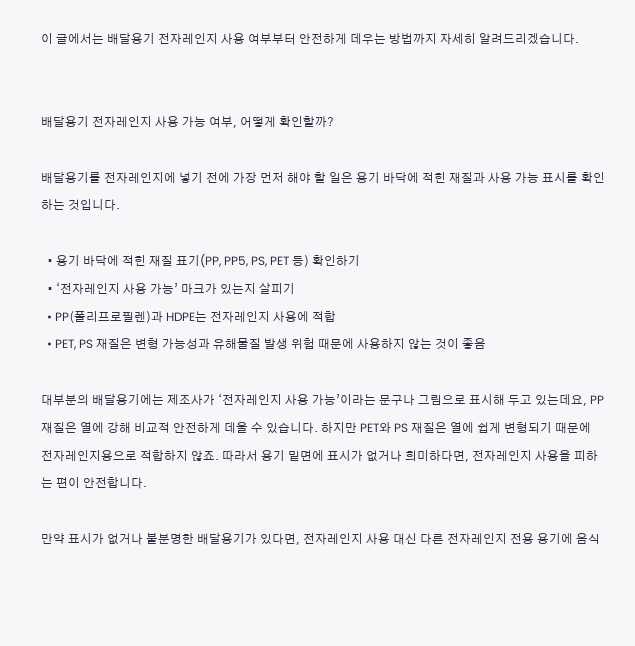이 글에서는 배달용기 전자레인지 사용 여부부터 안전하게 데우는 방법까지 자세히 알려드리겠습니다.


배달용기 전자레인지 사용 가능 여부, 어떻게 확인할까?

배달용기를 전자레인지에 넣기 전에 가장 먼저 해야 할 일은 용기 바닥에 적힌 재질과 사용 가능 표시를 확인하는 것입니다.

  • 용기 바닥에 적힌 재질 표기(PP, PP5, PS, PET 등) 확인하기
  • ‘전자레인지 사용 가능’ 마크가 있는지 살피기
  • PP(폴리프로필렌)과 HDPE는 전자레인지 사용에 적합
  • PET, PS 재질은 변형 가능성과 유해물질 발생 위험 때문에 사용하지 않는 것이 좋음

대부분의 배달용기에는 제조사가 ‘전자레인지 사용 가능’이라는 문구나 그림으로 표시해 두고 있는데요, PP 재질은 열에 강해 비교적 안전하게 데울 수 있습니다. 하지만 PET와 PS 재질은 열에 쉽게 변형되기 때문에 전자레인지용으로 적합하지 않죠. 따라서 용기 밑면에 표시가 없거나 희미하다면, 전자레인지 사용을 피하는 편이 안전합니다.

만약 표시가 없거나 불분명한 배달용기가 있다면, 전자레인지 사용 대신 다른 전자레인지 전용 용기에 음식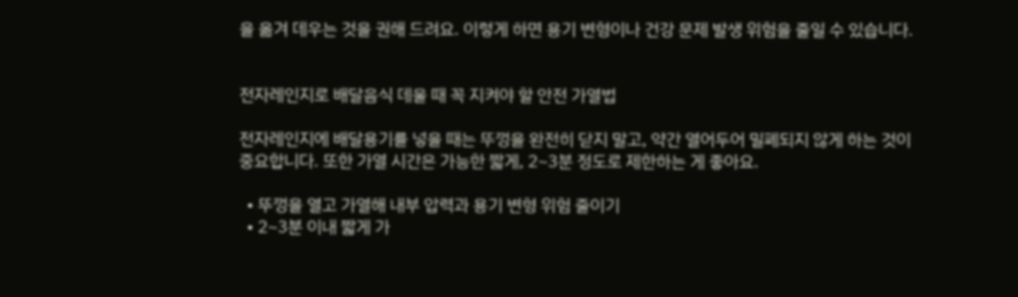을 옮겨 데우는 것을 권해 드려요. 이렇게 하면 용기 변형이나 건강 문제 발생 위험을 줄일 수 있습니다.


전자레인지로 배달음식 데울 때 꼭 지켜야 할 안전 가열법

전자레인지에 배달용기를 넣을 때는 뚜껑을 완전히 닫지 말고, 약간 열어두어 밀폐되지 않게 하는 것이 중요합니다. 또한 가열 시간은 가능한 짧게, 2~3분 정도로 제한하는 게 좋아요.

  • 뚜껑을 열고 가열해 내부 압력과 용기 변형 위험 줄이기
  • 2~3분 이내 짧게 가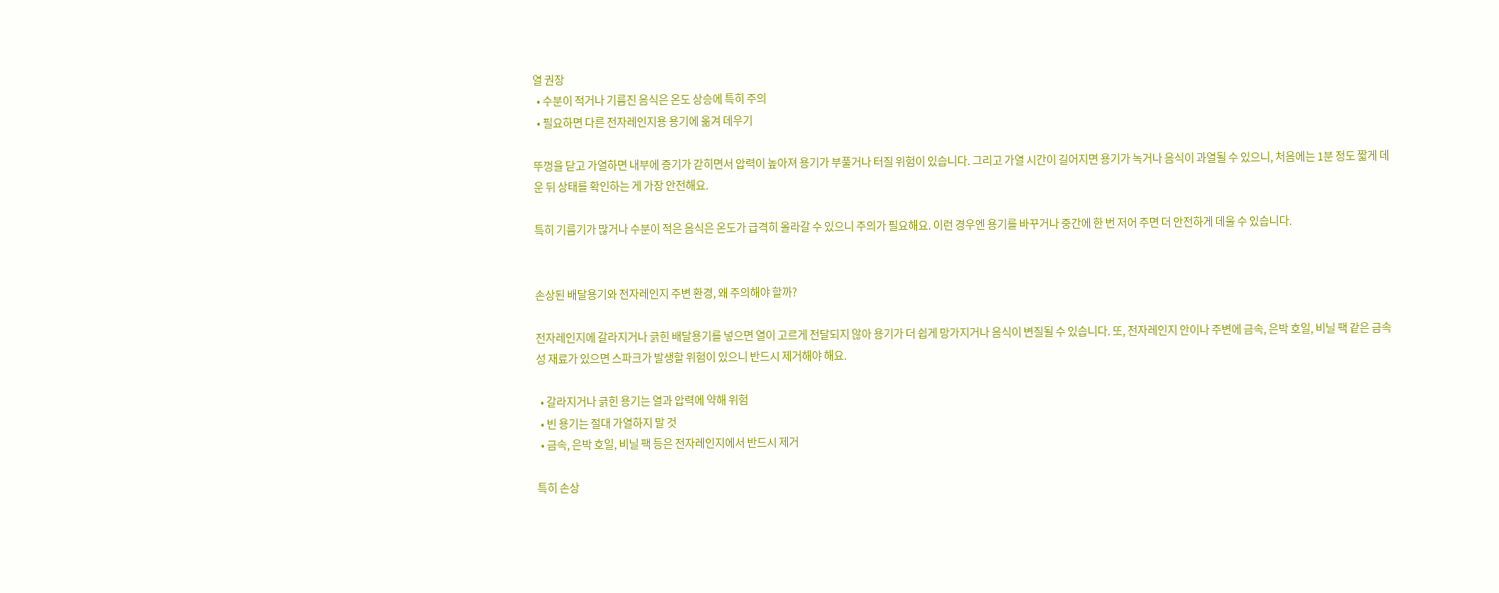열 권장
  • 수분이 적거나 기름진 음식은 온도 상승에 특히 주의
  • 필요하면 다른 전자레인지용 용기에 옮겨 데우기

뚜껑을 닫고 가열하면 내부에 증기가 갇히면서 압력이 높아져 용기가 부풀거나 터질 위험이 있습니다. 그리고 가열 시간이 길어지면 용기가 녹거나 음식이 과열될 수 있으니, 처음에는 1분 정도 짧게 데운 뒤 상태를 확인하는 게 가장 안전해요.

특히 기름기가 많거나 수분이 적은 음식은 온도가 급격히 올라갈 수 있으니 주의가 필요해요. 이런 경우엔 용기를 바꾸거나 중간에 한 번 저어 주면 더 안전하게 데울 수 있습니다.


손상된 배달용기와 전자레인지 주변 환경, 왜 주의해야 할까?

전자레인지에 갈라지거나 긁힌 배달용기를 넣으면 열이 고르게 전달되지 않아 용기가 더 쉽게 망가지거나 음식이 변질될 수 있습니다. 또, 전자레인지 안이나 주변에 금속, 은박 호일, 비닐 팩 같은 금속성 재료가 있으면 스파크가 발생할 위험이 있으니 반드시 제거해야 해요.

  • 갈라지거나 긁힌 용기는 열과 압력에 약해 위험
  • 빈 용기는 절대 가열하지 말 것
  • 금속, 은박 호일, 비닐 팩 등은 전자레인지에서 반드시 제거

특히 손상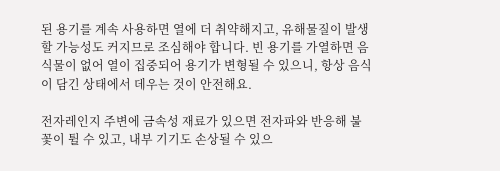된 용기를 계속 사용하면 열에 더 취약해지고, 유해물질이 발생할 가능성도 커지므로 조심해야 합니다. 빈 용기를 가열하면 음식물이 없어 열이 집중되어 용기가 변형될 수 있으니, 항상 음식이 담긴 상태에서 데우는 것이 안전해요.

전자레인지 주변에 금속성 재료가 있으면 전자파와 반응해 불꽃이 튈 수 있고, 내부 기기도 손상될 수 있으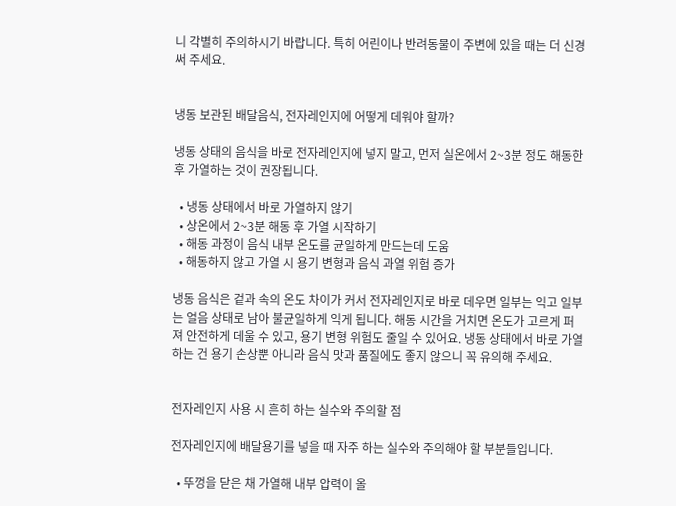니 각별히 주의하시기 바랍니다. 특히 어린이나 반려동물이 주변에 있을 때는 더 신경 써 주세요.


냉동 보관된 배달음식, 전자레인지에 어떻게 데워야 할까?

냉동 상태의 음식을 바로 전자레인지에 넣지 말고, 먼저 실온에서 2~3분 정도 해동한 후 가열하는 것이 권장됩니다.

  • 냉동 상태에서 바로 가열하지 않기
  • 상온에서 2~3분 해동 후 가열 시작하기
  • 해동 과정이 음식 내부 온도를 균일하게 만드는데 도움
  • 해동하지 않고 가열 시 용기 변형과 음식 과열 위험 증가

냉동 음식은 겉과 속의 온도 차이가 커서 전자레인지로 바로 데우면 일부는 익고 일부는 얼음 상태로 남아 불균일하게 익게 됩니다. 해동 시간을 거치면 온도가 고르게 퍼져 안전하게 데울 수 있고, 용기 변형 위험도 줄일 수 있어요. 냉동 상태에서 바로 가열하는 건 용기 손상뿐 아니라 음식 맛과 품질에도 좋지 않으니 꼭 유의해 주세요.


전자레인지 사용 시 흔히 하는 실수와 주의할 점

전자레인지에 배달용기를 넣을 때 자주 하는 실수와 주의해야 할 부분들입니다.

  • 뚜껑을 닫은 채 가열해 내부 압력이 올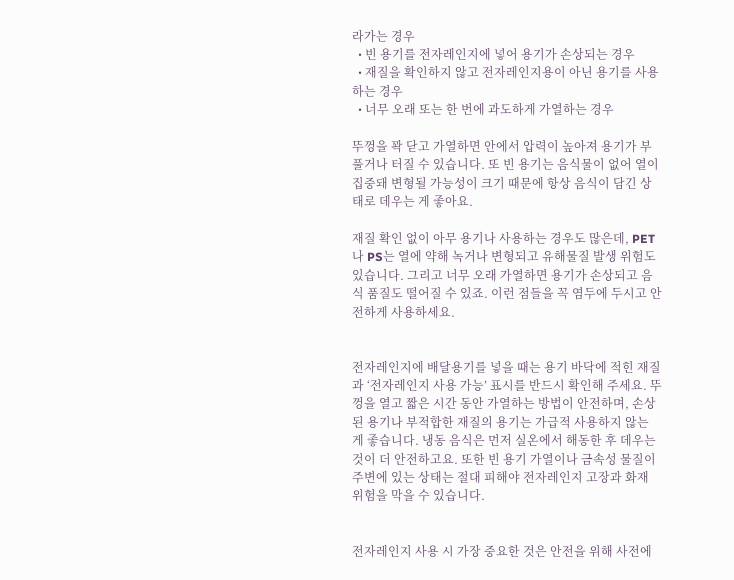라가는 경우
  • 빈 용기를 전자레인지에 넣어 용기가 손상되는 경우
  • 재질을 확인하지 않고 전자레인지용이 아닌 용기를 사용하는 경우
  • 너무 오래 또는 한 번에 과도하게 가열하는 경우

뚜껑을 꽉 닫고 가열하면 안에서 압력이 높아져 용기가 부풀거나 터질 수 있습니다. 또 빈 용기는 음식물이 없어 열이 집중돼 변형될 가능성이 크기 때문에 항상 음식이 담긴 상태로 데우는 게 좋아요.

재질 확인 없이 아무 용기나 사용하는 경우도 많은데, PET나 PS는 열에 약해 녹거나 변형되고 유해물질 발생 위험도 있습니다. 그리고 너무 오래 가열하면 용기가 손상되고 음식 품질도 떨어질 수 있죠. 이런 점들을 꼭 염두에 두시고 안전하게 사용하세요.


전자레인지에 배달용기를 넣을 때는 용기 바닥에 적힌 재질과 ‘전자레인지 사용 가능’ 표시를 반드시 확인해 주세요. 뚜껑을 열고 짧은 시간 동안 가열하는 방법이 안전하며, 손상된 용기나 부적합한 재질의 용기는 가급적 사용하지 않는 게 좋습니다. 냉동 음식은 먼저 실온에서 해동한 후 데우는 것이 더 안전하고요. 또한 빈 용기 가열이나 금속성 물질이 주변에 있는 상태는 절대 피해야 전자레인지 고장과 화재 위험을 막을 수 있습니다.


전자레인지 사용 시 가장 중요한 것은 안전을 위해 사전에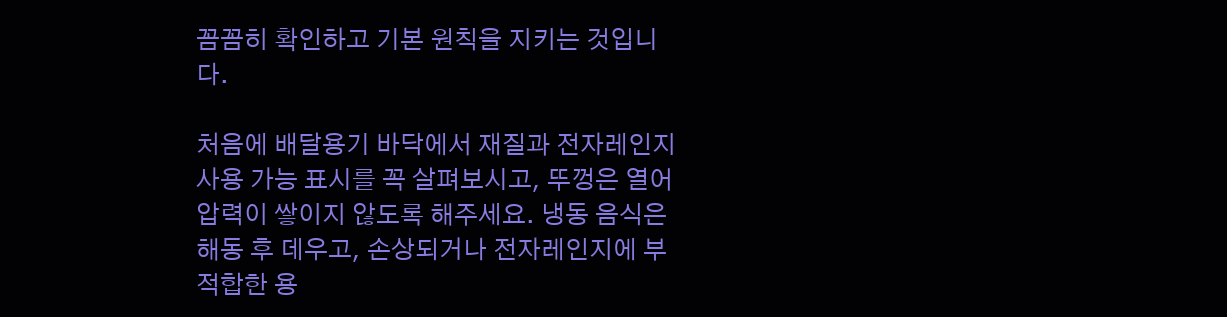꼼꼼히 확인하고 기본 원칙을 지키는 것입니다.

처음에 배달용기 바닥에서 재질과 전자레인지 사용 가능 표시를 꼭 살펴보시고, 뚜껑은 열어 압력이 쌓이지 않도록 해주세요. 냉동 음식은 해동 후 데우고, 손상되거나 전자레인지에 부적합한 용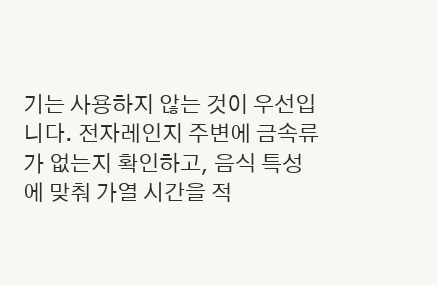기는 사용하지 않는 것이 우선입니다. 전자레인지 주변에 금속류가 없는지 확인하고, 음식 특성에 맞춰 가열 시간을 적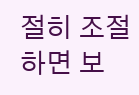절히 조절하면 보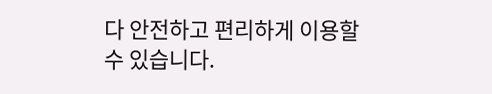다 안전하고 편리하게 이용할 수 있습니다.